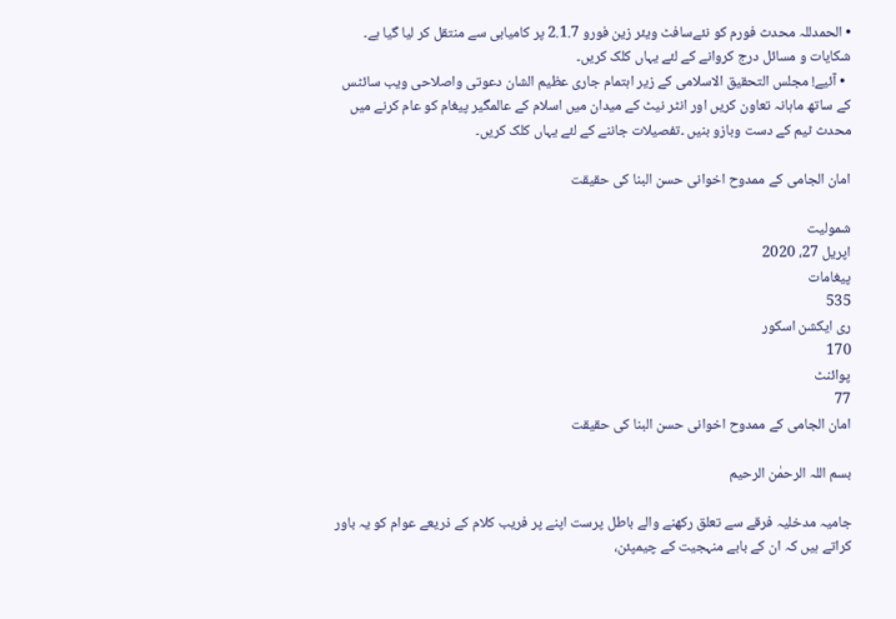• الحمدللہ محدث فورم کو نئےسافٹ ویئر زین فورو 2.1.7 پر کامیابی سے منتقل کر لیا گیا ہے۔ شکایات و مسائل درج کروانے کے لئے یہاں کلک کریں۔
  • آئیے! مجلس التحقیق الاسلامی کے زیر اہتمام جاری عظیم الشان دعوتی واصلاحی ویب سائٹس کے ساتھ ماہانہ تعاون کریں اور انٹر نیٹ کے میدان میں اسلام کے عالمگیر پیغام کو عام کرنے میں محدث ٹیم کے دست وبازو بنیں ۔تفصیلات جاننے کے لئے یہاں کلک کریں۔

امان الجامی کے ممدوح اخوانی حسن البنا کی حقیقت

شمولیت
اپریل 27، 2020
پیغامات
535
ری ایکشن اسکور
170
پوائنٹ
77
امان الجامی کے ممدوح اخوانی حسن البنا کی حقیقت

بسم اللہ الرحمٰن الرحیم

جامیہ مدخلیہ فرقے سے تعلق رکھنے والے باطل پرست اپنے پر فریب کلام کے ذریعے عوام کو یہ باور کراتے ہیں کہ ان کے بابے منہجیت کے چیمپئن،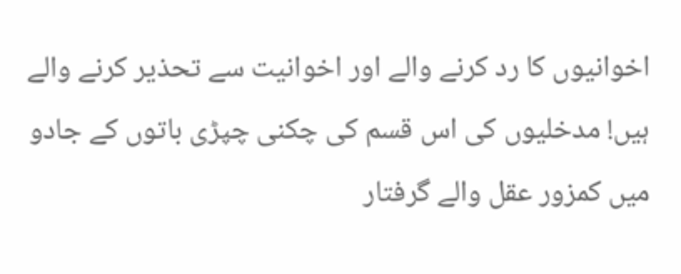اخوانیوں کا رد کرنے والے اور اخوانیت سے تحذیر کرنے والے ہیں! مدخلیوں کی اس قسم کی چکنی چپڑی باتوں کے جادو میں کمزور عقل والے گرفتار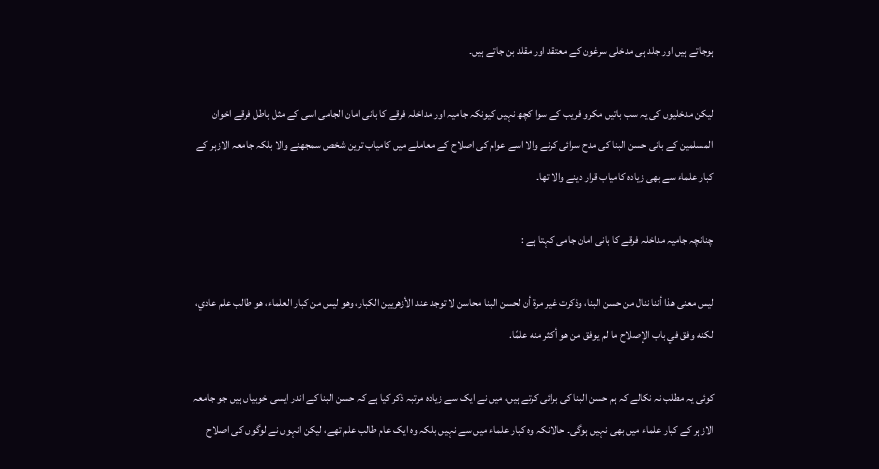ہوجاتے ہیں اور جلد ہی مدخلی سرغون کے معتقد اور مقلد بن جاتے ہیں۔

لیکن مدخلیوں کی یہ سب باتیں مکرو فریب کے سوا کچھ نہیں کیونکہ جامیہ اور مداخلہ فرقے کا بانی امان الجامی اسی کے مثل باطل فرقے اخوان المسلمین کے بانی حسن البنا کی مدح سرائی کرنے والا اسے عوام کی اصلاح کے معاملے میں کامیاب ترین شخص سمجھنے والا بلکہ جامعہ الازہر کے کبار علماء سے بھی زیادہ کامیاب قرار دینے والا تھا۔

چنانچہ جامیہ مداخلہ فرقے کا بانی امان جامی کہتا ہے :

ليس معنى هذا أننا ننال من حسن البنا، وذكرت غير مرة أن لحسن البنا محاسن لا توجد عند الأزهريين الكبار، وهو ليس من كبار العلماء، هو طالب علم عادي، لكنه وفق في باب الإصلاح ما لم يوفق من هو أكثر منه علمًا.

کوئی یہ مطلب نہ نکالے کہ ہم حسن البنا کی برائی کرتے ہیں، میں نے ایک سے زیادہ مرتبہ ذکر کیا ہے کہ حسن البنا کے اندر ایسی خوبیاں ہیں جو جامعہ الازہر کے کبار علماء میں بھی نہیں ہوگی۔ حالانکہ وہ کبار علماء میں سے نہیں بلکہ وہ ایک عام طالب علم تھے، لیکن انہوں نے لوگوں کی اصلاح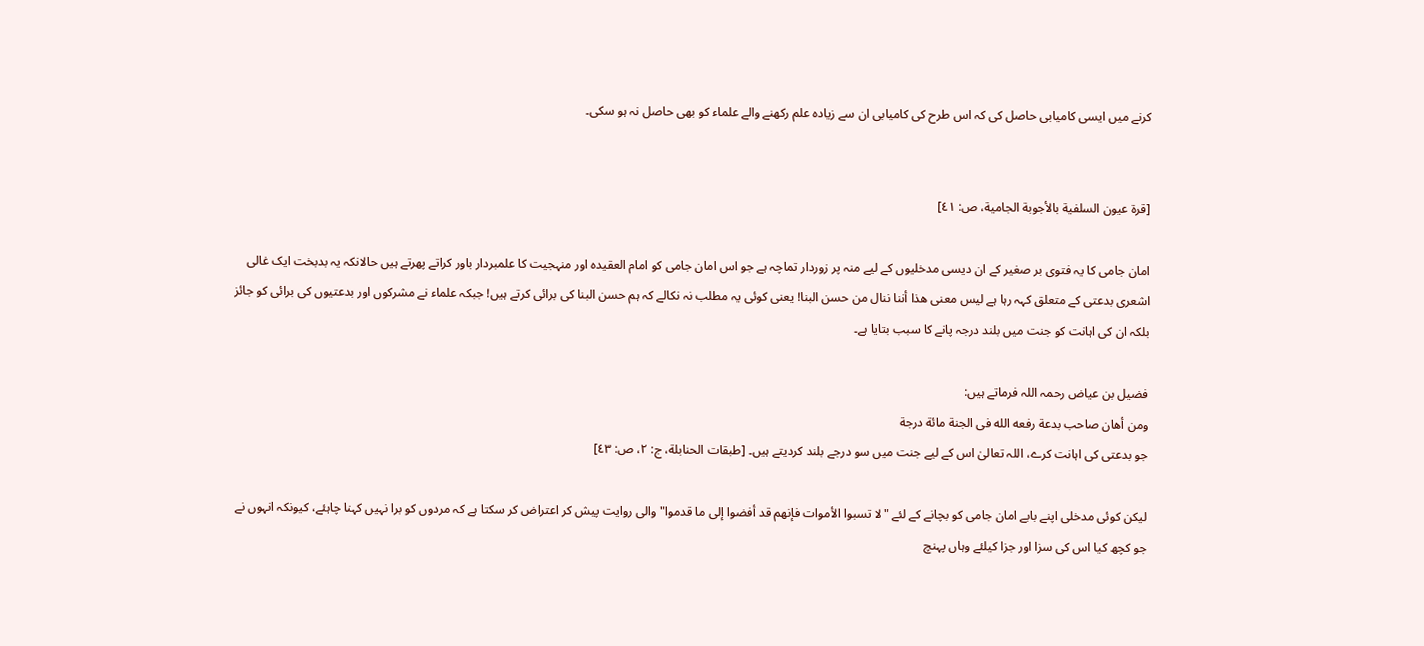کرنے میں ایسی کامیابی حاصل کی کہ اس طرح کی کامیابی ان سے زیادہ علم رکھنے والے علماء کو بھی حاصل نہ ہو سکی۔


[قرة عيون السلفية بالأجوبة الجامية، ص: ٤١]

امان جامی کا یہ فتوی بر صغیر کے ان دیسی مدخلیوں کے لیے منہ پر زوردار تماچہ ہے جو اس امان جامی کو امام العقیدہ اور منہجیت کا علمبردار باور کراتے پھرتے ہیں حالانکہ یہ بدبخت ایک غالی اشعری بدعتی کے متعلق کہہ رہا ہے ليس معنى هذا أننا ننال من حسن البنا! یعنی کوئی یہ مطلب نہ نکالے کہ ہم حسن البنا کی برائی کرتے ہیں! جبکہ علماء نے مشرکوں اور بدعتیوں کی برائی کو جائز بلکہ ان کی اہانت کو جنت میں بلند درجہ پانے کا سبب بتایا ہے۔

فضیل بن عیاض رحمہ اللہ فرماتے ہیں:
ومن أهان صاحب بدعة رفعه الله فى الجنة مائة درجة
جو بدعتی کی اہانت کرے، اللہ تعالیٰ اس کے لیے جنت میں سو درجے بلند کردیتے ہیں۔ [طبقات الحنابلة، ج: ٢، ص: ٤٣]

لیکن کوئی مدخلی اپنے بابے امان جامی کو بچانے کے لئے "لا تسبوا الأموات فإنهم قد أفضوا إلى ما قدموا" والی روایت پیش کر اعتراض کر سکتا ہے کہ مردوں کو برا نہیں کہنا چاہئے، کیونکہ انہوں نے جو کچھ کیا اس کی سزا اور جزا کیلئے وہاں پہنچ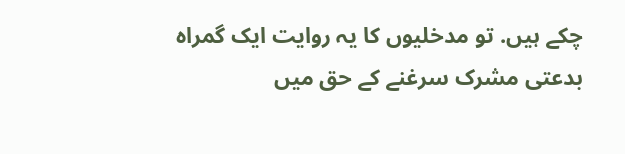چکے ہیں. تو مدخلیوں کا یہ روایت ایک گمراہ بدعتی مشرک سرغنے کے حق میں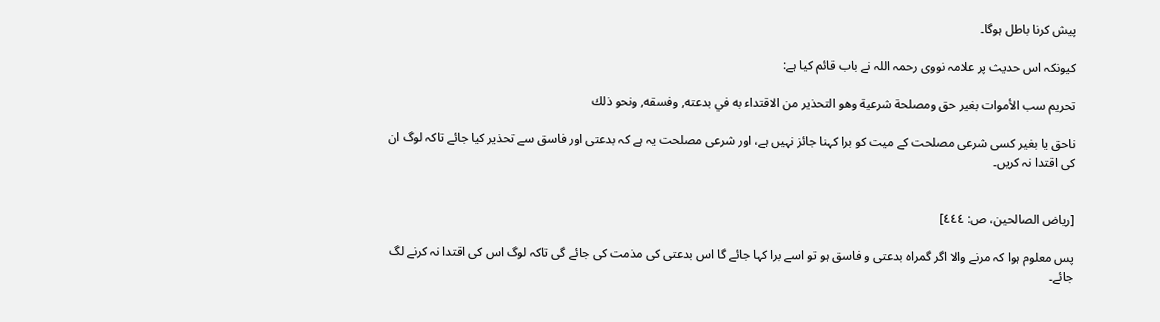پیش کرنا باطل ہوگا۔

کیونکہ اس حدیث پر علامہ نووی رحمہ اللہ نے باب قائم کیا ہے:

تحريم سب الأموات بغير حق ومصلحة شرعية وهو التحذير من الاقتداء به في بدعته, وفسقه, ونحو ذلك

ناحق یا بغیر کسی شرعی مصلحت کے میت کو برا کہنا جائز نہیں ہے، اور شرعی مصلحت یہ ہے کہ بدعتی اور فاسق سے تحذیر کیا جائے تاکہ لوگ ان کی اقتدا نہ کریں۔


[رياض الصالحين، ص: ٤٤٤]

پس معلوم ہوا کہ مرنے والا اگر گمراہ بدعتی و فاسق ہو تو اسے برا کہا جائے گا اس بدعتی کی مذمت کی جائے گی تاکہ لوگ اس کی اقتدا نہ کرنے لگ جائے۔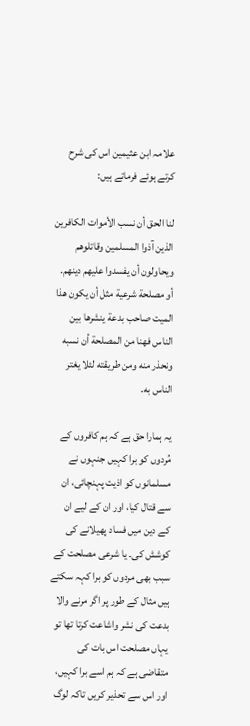علامہ ابن عثيمين اس کی شرح کرتے ہوئے فرماتے ہیں:

لنا الحق أن نسب الأموات الكافرين الذين آذوا المسلمين وقاتلوهم ويحاولون أن يفسدوا عليهم دينهم. أو مصلحة شرعية مثل أن يكون هذا الميت صاحب بدعة ينشرها بين الناس فهنا من المصلحة أن نسبه ونحذر منه ومن طريقته لئلا يغتر الناس به.

یہ ہمارا حق ہے کہ ہم کافروں کے مُردوں کو برا کہیں جنہوں نے مسلمانوں کو اذیت پہنچائی، ان سے قتال کیا، اور ان کے لیے ان کے دین میں فساد پھیلانے کی کوشش کی۔ یا شرعی مصلحت کے سبب بھی مردوں کو برا کہہ سکتے ہیں مثال کے طور پر اگر مرنے والا بدعت کی نشر واشاعت کرتا تھا تو یہاں مصلحت اس بات کی متقاضی ہے کہ ہم اسے برا کہیں، اور اس سے تحذیر کریں تاکہ لوگ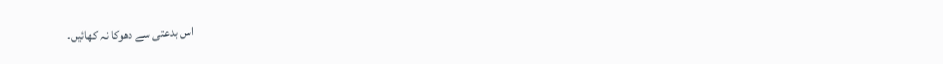اس بدعتی سے دھوکا نہ کھائیں۔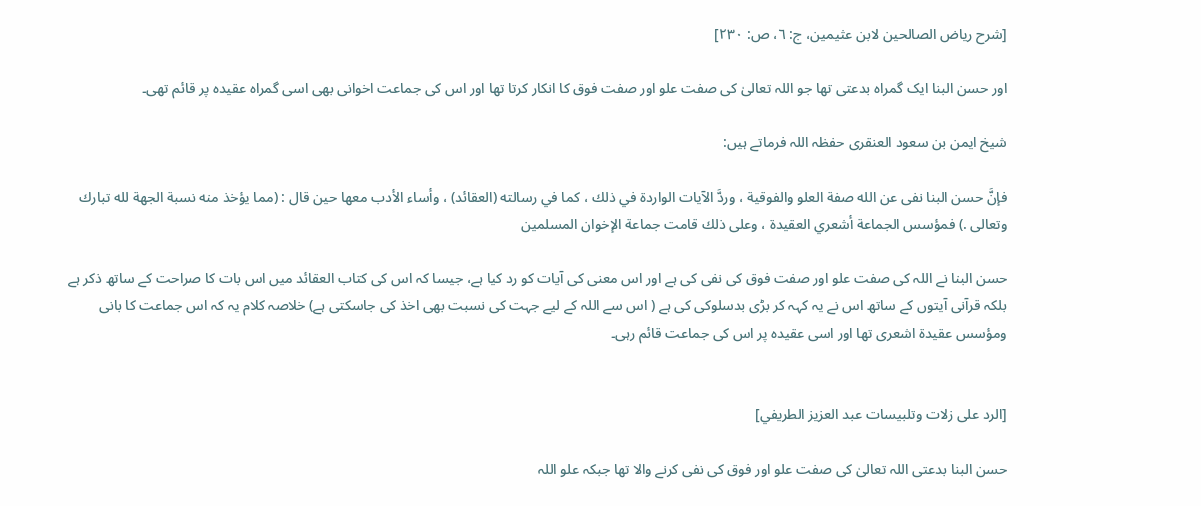[شرح رياض الصالحين لابن عثيمين، ج: ٦، ص: ٢٣٠]

اور حسن البنا ایک گمراہ بدعتی تھا جو اللہ تعالیٰ کی صفت علو اور صفت فوق کا انکار کرتا تھا اور اس کی جماعت اخوانی بھی اسی گمراہ عقیدہ پر قائم تھی۔

شیخ ایمن بن سعود العنقری حفظہ اللہ فرماتے ہیں:

فإنَّ حسن البنا نفى عن الله صفة العلو والفوقية ، وردَّ الآيات الواردة في ذلك ، كما في رسالته (العقائد) ، وأساء الأدب معها حين قال : (مما يؤخذ منه نسبة الجهة لله تبارك وتعالى .) فمؤسس الجماعة أشعري العقيدة ، وعلى ذلك قامت جماعة الإخوان المسلمين

حسن البنا نے اللہ کی صفت علو اور صفت فوق کی نفی کی ہے اور اس معنی کی آیات کو رد کیا ہے، جیسا کہ اس کی کتاب العقائد میں اس بات کا صراحت کے ساتھ ذکر ہے بلکہ قرآنی آیتوں کے ساتھ اس نے یہ کہہ کر بڑی بدسلوکی کی ہے ( اس سے اللہ کے لیے جہت کی نسبت بھی اخذ کی جاسکتی ہے) خلاصہ کلام یہ کہ اس جماعت کا بانی ومؤسس عقيدة اشعری تھا اور اسی عقیدہ پر اس کی جماعت قائم رہی۔


[الرد على زلات وتلبيسات عبد العزيز الطريفي]

حسن البنا بدعتی اللہ تعالیٰ کی صفت علو اور فوق کی نفی کرنے والا تھا جبکہ علو اللہ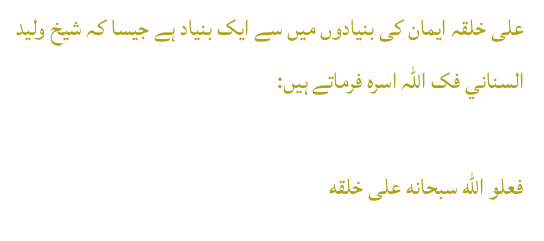على خلقہ ایمان کی بنیادوں میں سے ایک بنیاد ہے جیسا کہ شيخ وليد السناني فک اللہ اسرہ فرماتے ہیں:

فعلو الله سبحانه على خلقه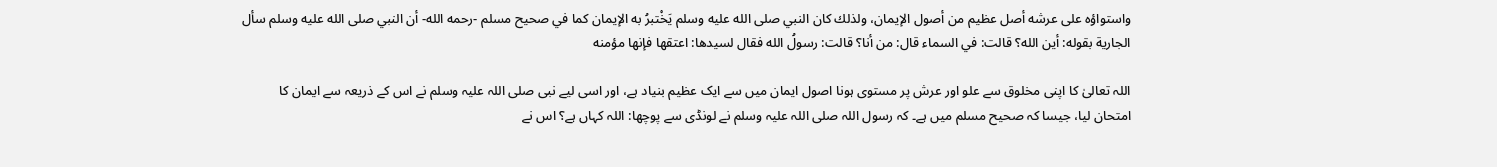واستواؤه على عرشه أصل عظيم من أصول الإيمان، ولذلك كان النبي صلى الله عليه وسلم يَخْتبرُ به الإيمان كما في صحيح مسلم -رحمه الله- أن النبي صلى الله عليه وسلم سأل الجارية بقوله: أين الله؟ قالت: في السماء قال: من أنا؟ قالت: رسولُ الله فقال لسيدها: اعتقها فإنها مؤمنه

اللہ تعالیٰ کا اپنی مخلوق سے علو اور عرش پر مستوی ہونا اصول ایمان میں سے ایک عظیم بنیاد ہے، اور اسی لیے نبی صلی اللہ علیہ وسلم نے اس کے ذریعہ سے ایمان کا امتحان لیا، جیسا کہ صحیح مسلم میں ہے۔ کہ رسول اللہ صلی اللہ علیہ وسلم نے لونڈی سے پوچھا: اللہ کہاں ہے؟ اس نے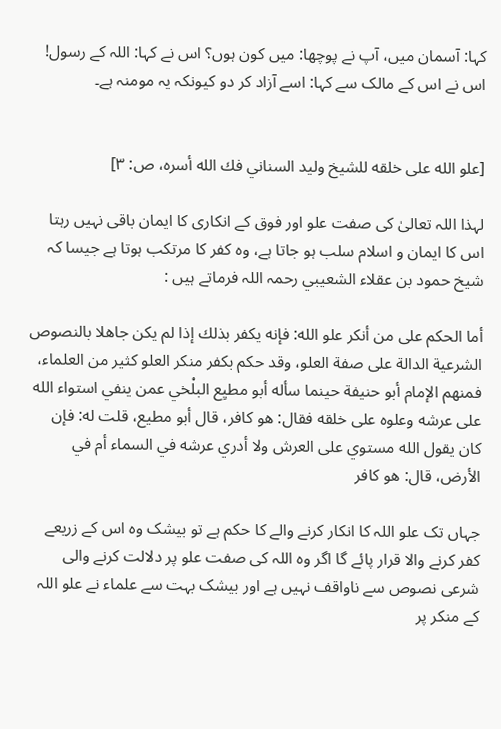کہا: آسمان میں، آپ نے پوچھا: میں کون ہوں؟ اس نے کہا: اللہ کے رسول! اس نے اس کے مالک سے کہا: اسے آزاد کر دو کیونکہ یہ مومنہ ہے۔


[علو الله على خلقه للشيخ وليد السناني فك الله أسره، ص: ٣]

لہذا اللہ تعالیٰ کی صفت علو اور فوق کے انکاری کا ایمان باقی نہیں رہتا اس کا ایمان و اسلام سلب ہو جاتا ہے، وہ کفر کا مرتکب ہوتا ہے جیسا کہ شیخ حمود بن عقلاء الشعيبي رحمہ اللہ فرماتے ہیں :

أما الحكم على من أنكر علو الله: فإنه يكفر بذلك إذا لم يكن جاهلا بالنصوص الشرعية الدالة على صفة العلو، وقد حكم بكفر منكر العلو كثير من العلماء، فمنهم الإمام أبو حنيفة حينما سأله أبو مطيِع البلْخي عمن ينفي استواء الله على عرشه وعلوه على خلقه فقال: هو كافر، قال أبو مطيع، قلت له: فإن كان يقول الله مستوي على العرش ولا أدري عرشه في السماء أم في الأرض، قال: هو كافر

جہاں تک علو اللہ کا انکار کرنے والے کا حکم ہے تو بیشک وہ اس کے زریعے کفر کرنے والا قرار پائے گا اگر وہ اللہ کی صفت علو پر دلالت کرنے والی شرعی نصوص سے ناواقف نہیں ہے اور بیشک بہت سے علماء نے علو اللہ کے منکر پر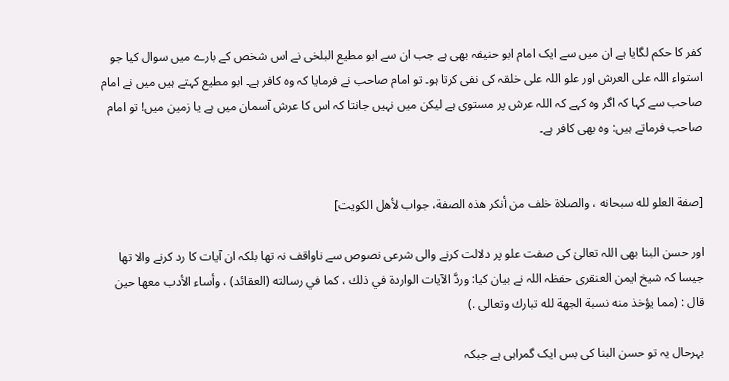کفر کا حکم لگایا ہے ان میں سے ایک امام ابو حنیفہ بھی ہے جب ان سے ابو مطیع البلخی نے اس شخص کے بارے میں سوال کیا جو استواء اللہ علی العرش اور علو اللہ علی خلقہ کی نفی کرتا ہو۔ تو امام صاحب نے فرمایا کہ وہ کافر ہے۔ ابو مطیع کہتے ہیں میں نے امام صاحب سے کہا کہ اگر وہ کہے کہ اللہ عرش پر مستوی ہے لیکن میں نہیں جانتا کہ اس کا عرش آسمان میں ہے یا زمین میں! تو امام صاحب فرماتے ہیں: وہ بھی کافر ہے۔


[صفة العلو لله سبحانه ، والصلاة خلف من أنكر هذه الصفة، جواب لأهل الكويت]

اور حسن البنا بھی اللہ تعالیٰ کی صفت علو پر دلالت کرنے والی شرعی نصوص سے ناواقف نہ تھا بلکہ ان آیات کا رد کرنے والا تھا جیسا کہ شیخ ایمن العنقری حفظہ اللہ نے بیان کیا: وردَّ الآيات الواردة في ذلك ، كما في رسالته (العقائد) ، وأساء الأدب معها حين قال : (مما يؤخذ منه نسبة الجهة لله تبارك وتعالى .)

بہرحال یہ تو حسن البنا کی بس ایک گمراہی ہے جبکہ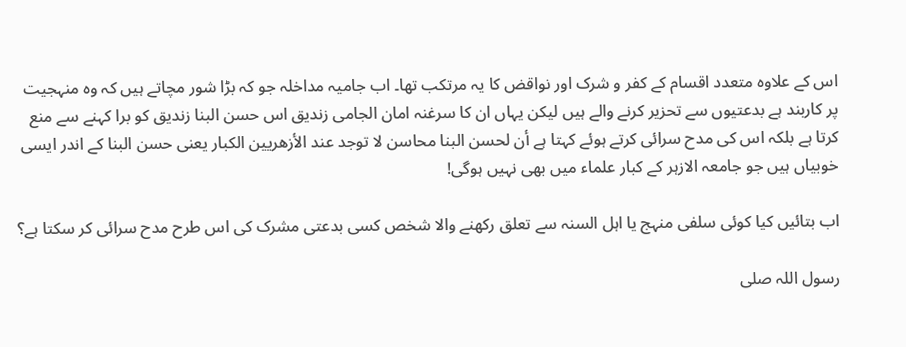اس کے علاوہ متعدد اقسام کے کفر و شرک اور نواقض کا یہ مرتکب تھا۔ اب جامیہ مداخلہ جو کہ بڑا شور مچاتے ہیں کہ وہ منہجیت پر کاربند ہے بدعتیوں سے تحزیر کرنے والے ہیں لیکن یہاں ان کا سرغنہ امان الجامی زندیق اس حسن البنا زندیق کو برا کہنے سے منع کرتا ہے بلکہ اس کی مدح سرائی کرتے ہوئے کہتا ہے أن لحسن البنا محاسن لا توجد عند الأزهريين الكبار یعنی حسن البنا کے اندر ایسی خوبیاں ہیں جو جامعہ الازہر کے کبار علماء میں بھی نہیں ہوگی!

اب بتائیں کیا کوئی سلفی منہج یا اہل السنہ سے تعلق رکھنے والا شخص کسی بدعتی مشرک کی اس طرح مدح سرائی کر سکتا ہے؟

رسول اللہ صلی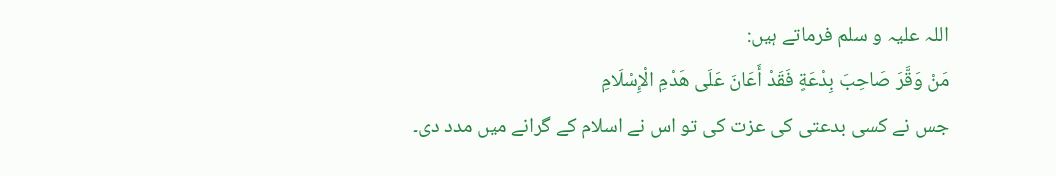اللہ علیہ و سلم فرماتے ہیں:
مَنْ وَقَّرَ صَاحِبَ بِدْعَةٍ فَقَدْ أَعَانَ عَلَى هَدْمِ الْإِسْلَامِ
جس نے کسی بدعتی کی عزت کی تو اس نے اسلام کے گرانے میں مدد دی۔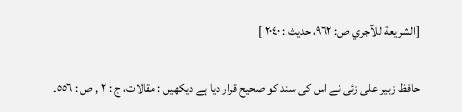[الشريعة للآجري ص: ٩٦٢، حديث : ٢٠٤٠ ]

حافظ زبیر علی زئی نے اس کی سند کو صحیح قرار دیا ہے دیکھیں : مقالات، ج : ۲ , ص : ٥٥٦۔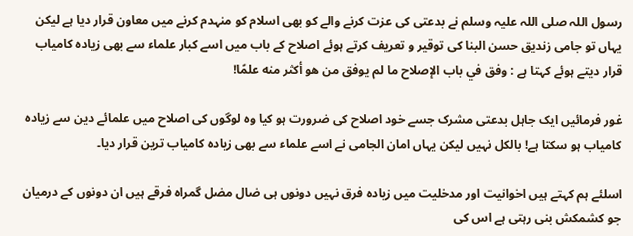رسول اللہ صلی اللہ علیہ وسلم نے بدعتی کی عزت کرنے والے کو بھی اسلام کو منہدم کرنے میں معاون قرار دیا ہے لیکن یہاں تو جامی زندیق حسن البنا کی توقیر و تعریف کرتے ہوئے اصلاح کے باب میں اسے کبار علماء سے بھی زیادہ کامیاب قرار دیتے ہوئے کہتا ہے : وفق في باب الإصلاح ما لم يوفق من هو أكثر منه علمًا!

غور فرمائیں ایک جاہل بدعتی مشرک جسے خود اصلاح کی ضرورت ہو کیا وہ لوگوں کی اصلاح میں علمائے دین سے زیادہ کامیاب ہو سکتا ہے! بالکل نہیں لیکن یہاں امان الجامی نے اسے علماء سے بھی زیادہ کامیاب ترین قرار دیا۔

اسلئے ہم کہتے ہیں اخوانیت اور مدخلیت میں زیادہ فرق نہیں دونوں ہی ضال مضل گمراہ فرقے ہیں ان دونوں کے درمیان جو کشمکش بنی رہتی ہے اس کی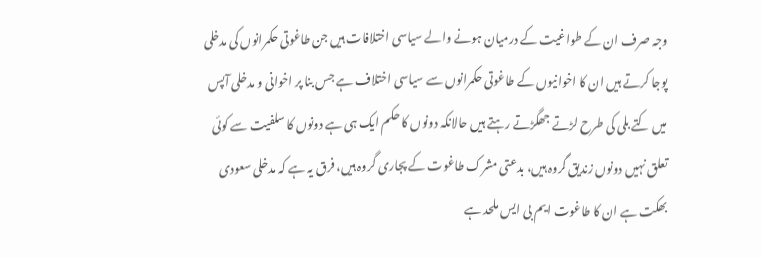وجہ صرف ان کے طواغیت کے درمیان ہونے والے سیاسی اختلافات ہیں جن طاغوتی حکمرانوں کی مدخلی پوجا کرتے ہیں ان کا اخوانیوں کے طاغوتی حکمرانوں سے سیاسی اختلاف ہے جس بنا پر اخوانی و مدخلی آپس میں کتے بلی کی طرح لڑتے جھگڑتے رہتے ہیں حالانکہ دونوں کا حکم ایک ہی ہے دونوں کا سلفیت سے کوئی تعلق نہیں دونوں زندیق گروہ ہیں، بدعتی مشرک طاغوت کے پجاری گروہ ہیں، فرق یہ ہے کہ مدخلی سعودی بھکت ہے ان کا طاغوت ایم بی ایس ملحد ہے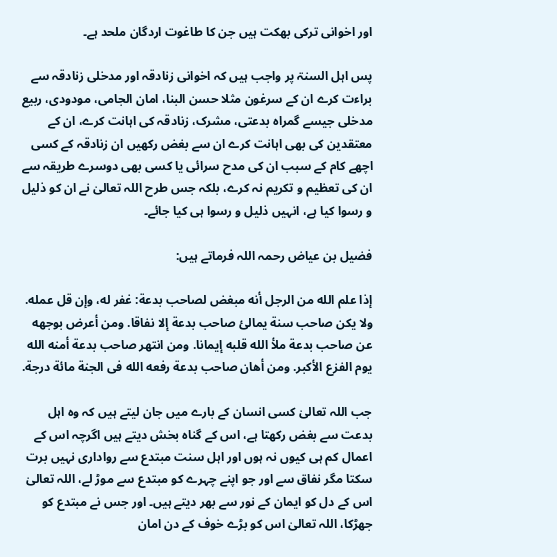اور اخوانی ترکی بھکت ہیں جن کا طاغوت اردگان ملحد ہے۔

پس اہل السنۃ پر واجب ہیں کہ اخوانی زنادقہ اور مدخلی زنادقہ سے براءت کرے ان کے سرغون مثلا حسن البنا، امان الجامی، مودودی، ربیع مدخلی جیسے گمراہ بدعتی، مشرک، زنادقہ کی اہانت کرے، ان کے معتقدین کی بھی اہانت کرے ان سے بغض رکھیں ان زنادقہ کے کسی اچھے کام کے سبب ان کی مدح سرائی یا کسی بھی دوسرے طریقہ سے ان کی تعظیم و تکریم نہ کرے، بلکہ جس طرح اللہ تعالیٰ نے ان کو ذلیل و رسوا کیا ہے، انہیں ذلیل و رسوا ہی کیا جائے۔

فضیل بن عیاض رحمہ اللہ فرماتے ہیں:

إذا علم الله من الرجل أنه مبغض لصاحب بدعة: غفر له، وإن قل عمله. ولا يكن صاحب سنة يمالئ صاحب بدعة إلا نفاقا. ومن أعرض بوجهه عن صاحب بدعة ملأ الله قلبه إيمانا. ومن انتهر صاحب بدعة أمنه الله يوم الفزع الأكبر. ومن أهان صاحب بدعة رفعه الله فى الجنة مائة درجة.

جب اللہ تعالیٰ کسی انسان کے بارے میں جان لیتے ہیں کہ وہ اہل بدعت سے بغض رکھتا ہے، اس کے گناہ بخش دیتے ہیں اگرچہ اس کے اعمال کم ہی کیوں نہ ہوں اور اہل سنت مبتدع سے رواداری نہیں برت سکتا مگر نفاق سے اور جو اپنے چہرے کو مبتدع سے موڑ لے، اللہ تعالیٰ اس کے دل کو ایمان کے نور سے بھر دیتے ہیں۔ اور جس نے مبتدع کو جھڑکا، اللہ تعالیٰ اس کو بڑے خوف کے دن امان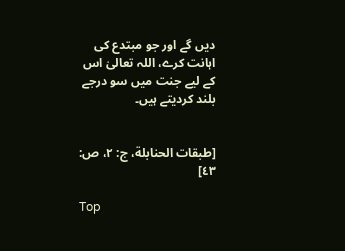دیں گے اور جو مبتدع کی اہانت کرے، اللہ تعالیٰ اس کے لیے جنت میں سو درجے بلند کردیتے ہیں۔


[طبقات الحنابلة، ج: ٢، ص: ٤٣]

Top